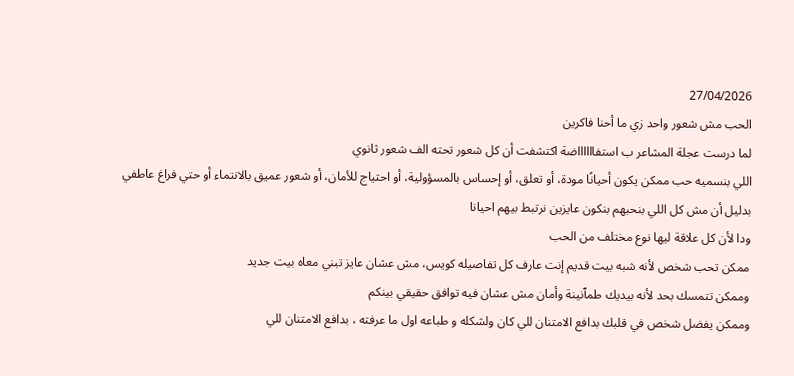27/04/2026
الحب مش شعور واحد زي ما أحنا فاكرين
لما درست عجلة المشاعر ب استفااااااضة اكتشفت أن كل شعور تحته الف شعور ثانوي
اللي بنسميه حب ممكن يكون أحيانًا مودة، أو تعلق، أو إحساس بالمسؤولية، أو احتياج للأمان، أو شعور عميق بالانتماء أو حتي فراغ عاطفي
بدليل أن مش كل اللي بنحبهم بنكون عايزين نرتبط بيهم احيانا
ودا لأن كل علاقة ليها نوع مختلف من الحب
ممكن تحب شخص لأنه شبه بيت قديم إنت عارف كل تفاصيله كويس، مش عشان عايز تبني معاه بيت جديد
وممكن تتمسك بحد لأنه بيديك طمٱنينة وأمان مش عشان فيه توافق حقيقي بينكم
وممكن يفضل شخص في قلبك بدافع الامتنان للي كان ولشكله و طباعه اول ما عرفته ، بدافع الامتنان للي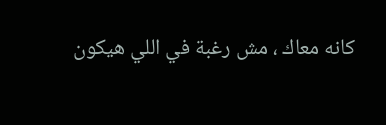كانه معاك ، مش رغبة في اللي هيكون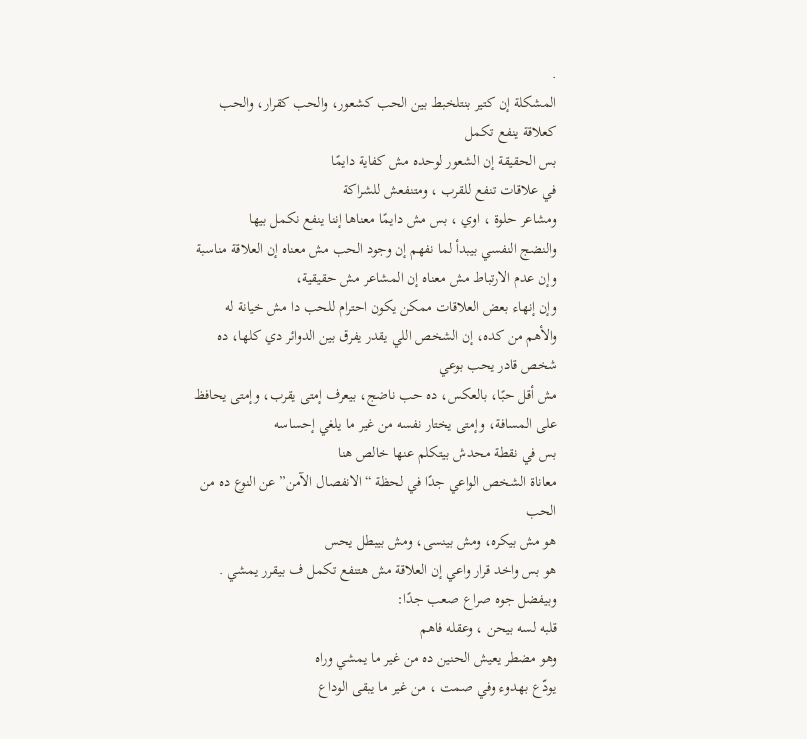.
المشكلة إن كتير بنتلخبط بين الحب كشعور، والحب كقرار، والحب كعلاقة ينفع تكمل
بس الحقيقة إن الشعور لوحده مش كفاية دايمًا
في علاقات تنفع للقرب ، ومتنفعش للشراكة
ومشاعر حلوة ، اوي ، بس مش دايمًا معناها إننا ينفع نكمل بيها
والنضج النفسي بيبدأ لما نفهم إن وجود الحب مش معناه إن العلاقة مناسبة
وإن عدم الارتباط مش معناه إن المشاعر مش حقيقية،
وإن إنهاء بعض العلاقات ممكن يكون احترام للحب دا مش خيانة له
والأهم من كده، إن الشخص اللي يقدر يفرق بين الدوائر دي كلها، ده شخص قادر يحب بوعي
مش أقل حبًا، بالعكس، ده حب ناضج، بيعرف إمتى يقرب، وإمتى يحافظ على المسافة، وإمتى يختار نفسه من غير ما يلغي إحساسه
بس في نقطة محدش بيتكلم عنها خالص هنا
معاناة الشخص الواعي جدًا في لحظة “الانفصال الآمن” عن النوع ده من الحب
هو مش بيكره، ومش بينسى، ومش بيبطل يحس
هو بس واخد قرار واعي إن العلاقة مش هتنفع تكمل ف بيقرر يمشي .
وبيفضل جوه صراع صعب جدًا:
قلبه لسه بيحن ، وعقله فاهم
وهو مضطر يعيش الحنين ده من غير ما يمشي وراه
يودّع بهدوء وفي صمت ، من غير ما يبقى الوداع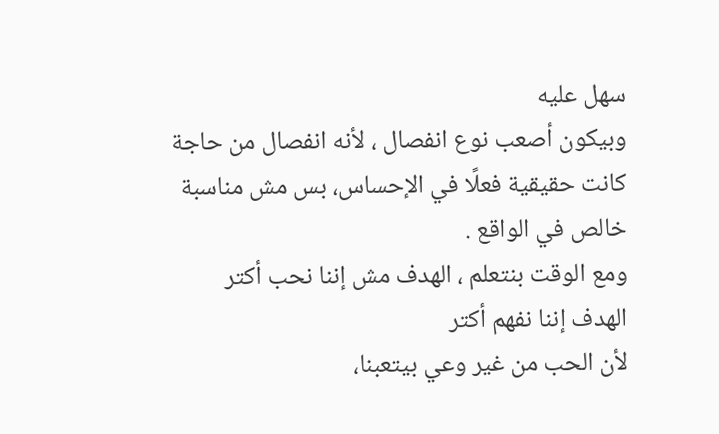سهل عليه
وبيكون أصعب نوع انفصال ، لأنه انفصال من حاجة كانت حقيقية فعلًا في الإحساس، بس مش مناسبة خالص في الواقع .
ومع الوقت بنتعلم ، الهدف مش إننا نحب أكتر
الهدف إننا نفهم أكتر
لأن الحب من غير وعي بيتعبنا،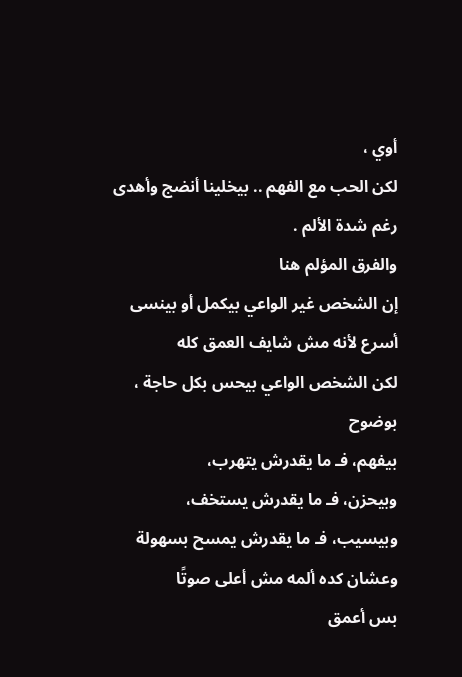أوي ،
لكن الحب مع الفهم .. بيخلينا أنضج وأهدى رغم شدة الألم .
والفرق المؤلم هنا
إن الشخص غير الواعي بيكمل أو بينسى أسرع لأنه مش شايف العمق كله
لكن الشخص الواعي بيحس بكل حاجة ، بوضوح
بيفهم، فـ ما يقدرش يتهرب،
وبيحزن، فـ ما يقدرش يستخف،
وبيسيب، فـ ما يقدرش يمسح بسهولة
وعشان كده ألمه مش أعلى صوتًا
بس أعمق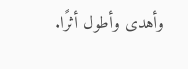وأهدى وأطول أثرًا.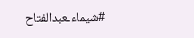#شيماءـعبدالفتاح